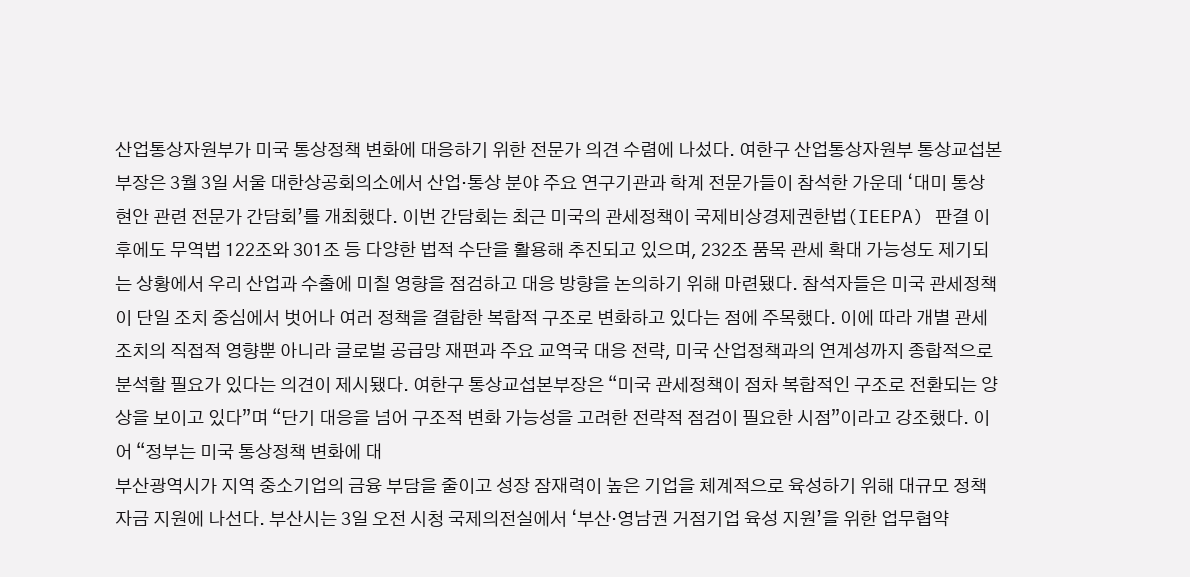산업통상자원부가 미국 통상정책 변화에 대응하기 위한 전문가 의견 수렴에 나섰다. 여한구 산업통상자원부 통상교섭본부장은 3월 3일 서울 대한상공회의소에서 산업·통상 분야 주요 연구기관과 학계 전문가들이 참석한 가운데 ‘대미 통상 현안 관련 전문가 간담회’를 개최했다. 이번 간담회는 최근 미국의 관세정책이 국제비상경제권한법(IEEPA) 판결 이후에도 무역법 122조와 301조 등 다양한 법적 수단을 활용해 추진되고 있으며, 232조 품목 관세 확대 가능성도 제기되는 상황에서 우리 산업과 수출에 미칠 영향을 점검하고 대응 방향을 논의하기 위해 마련됐다. 참석자들은 미국 관세정책이 단일 조치 중심에서 벗어나 여러 정책을 결합한 복합적 구조로 변화하고 있다는 점에 주목했다. 이에 따라 개별 관세조치의 직접적 영향뿐 아니라 글로벌 공급망 재편과 주요 교역국 대응 전략, 미국 산업정책과의 연계성까지 종합적으로 분석할 필요가 있다는 의견이 제시됐다. 여한구 통상교섭본부장은 “미국 관세정책이 점차 복합적인 구조로 전환되는 양상을 보이고 있다”며 “단기 대응을 넘어 구조적 변화 가능성을 고려한 전략적 점검이 필요한 시점”이라고 강조했다. 이어 “정부는 미국 통상정책 변화에 대
부산광역시가 지역 중소기업의 금융 부담을 줄이고 성장 잠재력이 높은 기업을 체계적으로 육성하기 위해 대규모 정책자금 지원에 나선다. 부산시는 3일 오전 시청 국제의전실에서 ‘부산·영남권 거점기업 육성 지원’을 위한 업무협약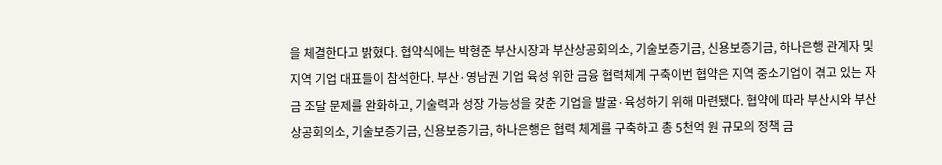을 체결한다고 밝혔다. 협약식에는 박형준 부산시장과 부산상공회의소, 기술보증기금, 신용보증기금, 하나은행 관계자 및 지역 기업 대표들이 참석한다. 부산·영남권 기업 육성 위한 금융 협력체계 구축이번 협약은 지역 중소기업이 겪고 있는 자금 조달 문제를 완화하고, 기술력과 성장 가능성을 갖춘 기업을 발굴·육성하기 위해 마련됐다. 협약에 따라 부산시와 부산상공회의소, 기술보증기금, 신용보증기금, 하나은행은 협력 체계를 구축하고 총 5천억 원 규모의 정책 금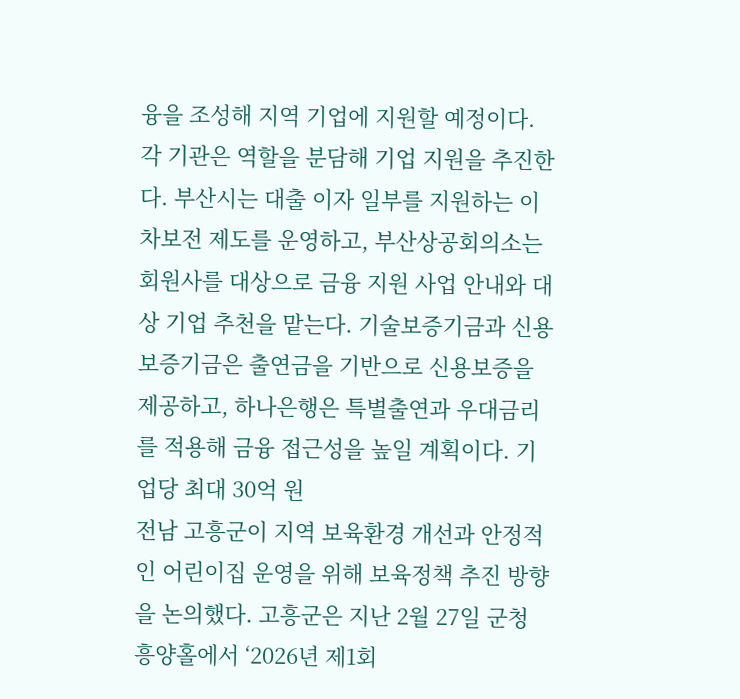융을 조성해 지역 기업에 지원할 예정이다. 각 기관은 역할을 분담해 기업 지원을 추진한다. 부산시는 대출 이자 일부를 지원하는 이차보전 제도를 운영하고, 부산상공회의소는 회원사를 대상으로 금융 지원 사업 안내와 대상 기업 추천을 맡는다. 기술보증기금과 신용보증기금은 출연금을 기반으로 신용보증을 제공하고, 하나은행은 특별출연과 우대금리를 적용해 금융 접근성을 높일 계획이다. 기업당 최대 30억 원
전남 고흥군이 지역 보육환경 개선과 안정적인 어린이집 운영을 위해 보육정책 추진 방향을 논의했다. 고흥군은 지난 2월 27일 군청 흥양홀에서 ‘2026년 제1회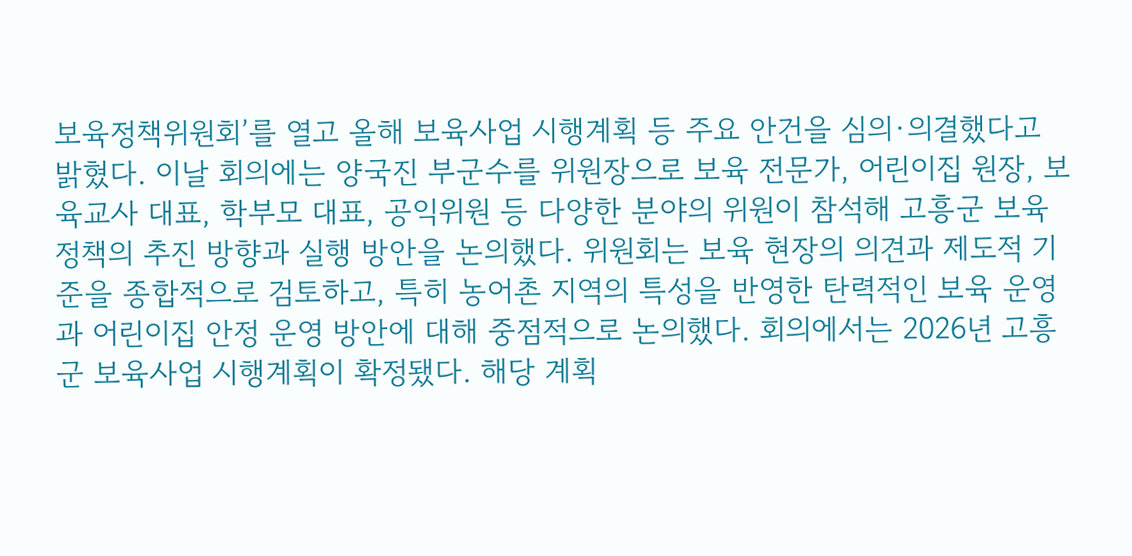보육정책위원회’를 열고 올해 보육사업 시행계획 등 주요 안건을 심의·의결했다고 밝혔다. 이날 회의에는 양국진 부군수를 위원장으로 보육 전문가, 어린이집 원장, 보육교사 대표, 학부모 대표, 공익위원 등 다양한 분야의 위원이 참석해 고흥군 보육정책의 추진 방향과 실행 방안을 논의했다. 위원회는 보육 현장의 의견과 제도적 기준을 종합적으로 검토하고, 특히 농어촌 지역의 특성을 반영한 탄력적인 보육 운영과 어린이집 안정 운영 방안에 대해 중점적으로 논의했다. 회의에서는 2026년 고흥군 보육사업 시행계획이 확정됐다. 해당 계획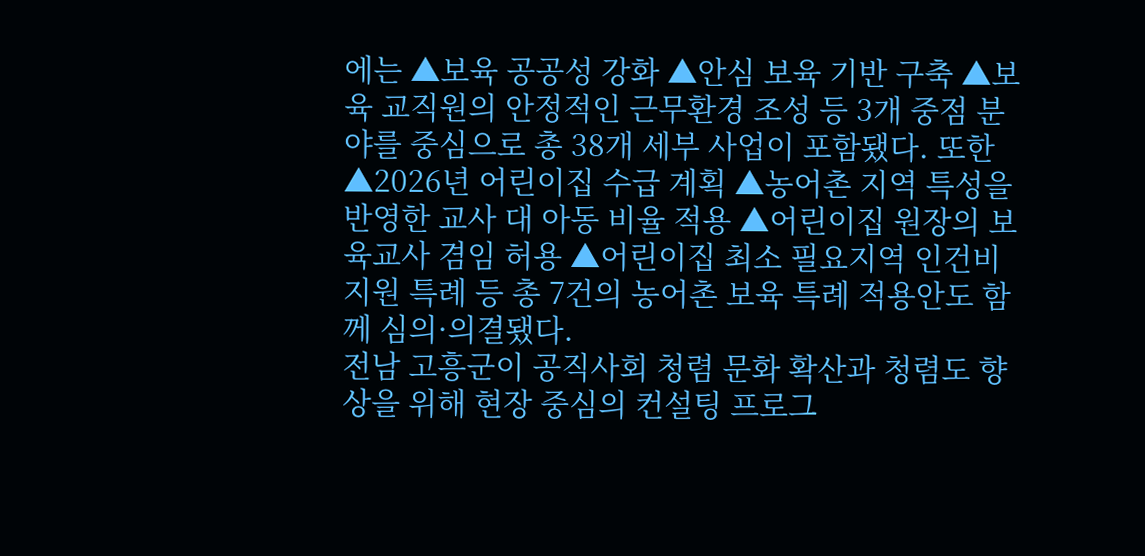에는 ▲보육 공공성 강화 ▲안심 보육 기반 구축 ▲보육 교직원의 안정적인 근무환경 조성 등 3개 중점 분야를 중심으로 총 38개 세부 사업이 포함됐다. 또한 ▲2026년 어린이집 수급 계획 ▲농어촌 지역 특성을 반영한 교사 대 아동 비율 적용 ▲어린이집 원장의 보육교사 겸임 허용 ▲어린이집 최소 필요지역 인건비 지원 특례 등 총 7건의 농어촌 보육 특례 적용안도 함께 심의·의결됐다.
전남 고흥군이 공직사회 청렴 문화 확산과 청렴도 향상을 위해 현장 중심의 컨설팅 프로그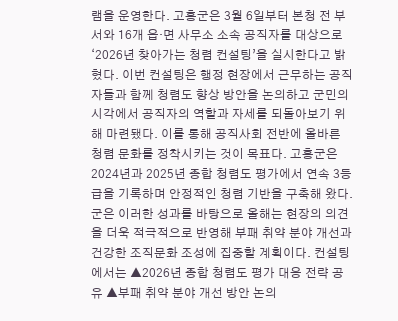램을 운영한다. 고흥군은 3월 6일부터 본청 전 부서와 16개 읍·면 사무소 소속 공직자를 대상으로 ‘2026년 찾아가는 청렴 컨설팅’을 실시한다고 밝혔다. 이번 컨설팅은 행정 현장에서 근무하는 공직자들과 함께 청렴도 향상 방안을 논의하고 군민의 시각에서 공직자의 역할과 자세를 되돌아보기 위해 마련됐다. 이를 통해 공직사회 전반에 올바른 청렴 문화를 정착시키는 것이 목표다. 고흥군은 2024년과 2025년 종합 청렴도 평가에서 연속 3등급을 기록하며 안정적인 청렴 기반을 구축해 왔다. 군은 이러한 성과를 바탕으로 올해는 현장의 의견을 더욱 적극적으로 반영해 부패 취약 분야 개선과 건강한 조직문화 조성에 집중할 계획이다. 컨설팅에서는 ▲2026년 종합 청렴도 평가 대응 전략 공유 ▲부패 취약 분야 개선 방안 논의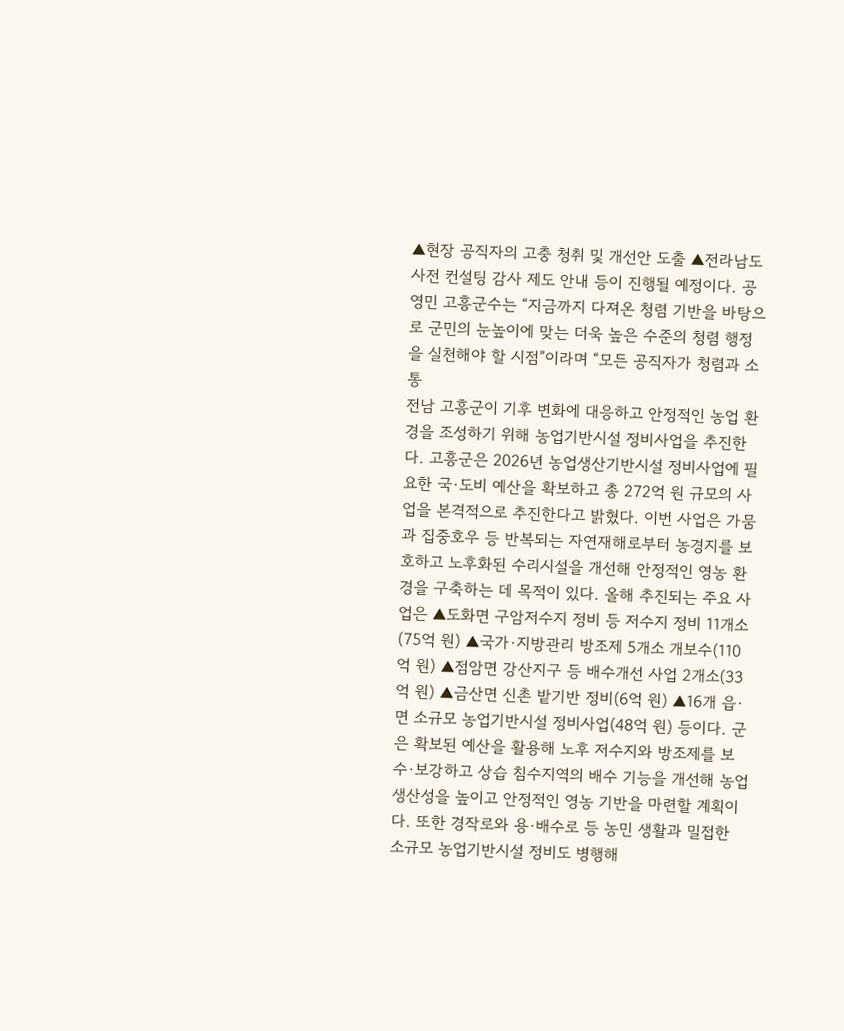▲현장 공직자의 고충 청취 및 개선안 도출 ▲전라남도 사전 컨설팅 감사 제도 안내 등이 진행될 예정이다. 공영민 고흥군수는 “지금까지 다져온 청렴 기반을 바탕으로 군민의 눈높이에 맞는 더욱 높은 수준의 청렴 행정을 실천해야 할 시점”이라며 “모든 공직자가 청렴과 소통
전남 고흥군이 기후 변화에 대응하고 안정적인 농업 환경을 조성하기 위해 농업기반시설 정비사업을 추진한다. 고흥군은 2026년 농업생산기반시설 정비사업에 필요한 국·도비 예산을 확보하고 총 272억 원 규모의 사업을 본격적으로 추진한다고 밝혔다. 이번 사업은 가뭄과 집중호우 등 반복되는 자연재해로부터 농경지를 보호하고 노후화된 수리시설을 개선해 안정적인 영농 환경을 구축하는 데 목적이 있다. 올해 추진되는 주요 사업은 ▲도화면 구암저수지 정비 등 저수지 정비 11개소(75억 원) ▲국가·지방관리 방조제 5개소 개보수(110억 원) ▲점암면 강산지구 등 배수개선 사업 2개소(33억 원) ▲금산면 신촌 밭기반 정비(6억 원) ▲16개 읍·면 소규모 농업기반시설 정비사업(48억 원) 등이다. 군은 확보된 예산을 활용해 노후 저수지와 방조제를 보수·보강하고 상습 침수지역의 배수 기능을 개선해 농업 생산성을 높이고 안정적인 영농 기반을 마련할 계획이다. 또한 경작로와 용·배수로 등 농민 생활과 밀접한 소규모 농업기반시설 정비도 병행해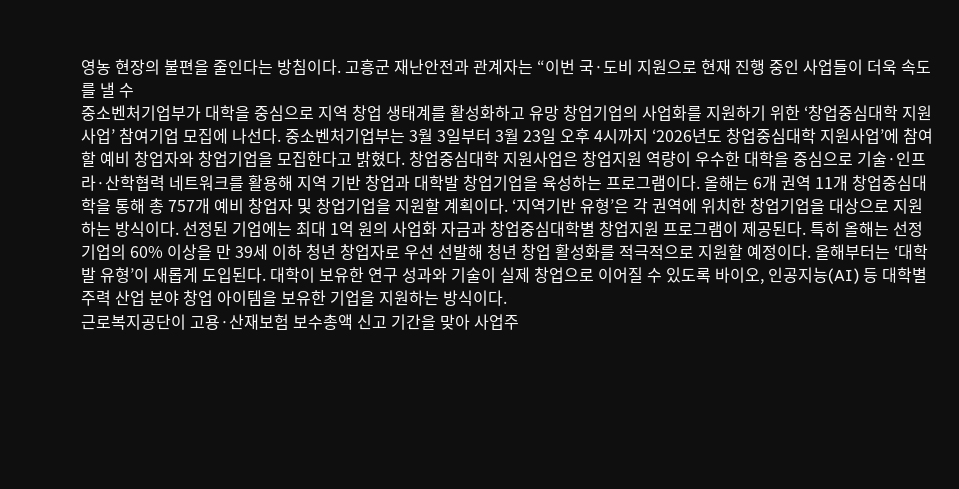영농 현장의 불편을 줄인다는 방침이다. 고흥군 재난안전과 관계자는 “이번 국·도비 지원으로 현재 진행 중인 사업들이 더욱 속도를 낼 수
중소벤처기업부가 대학을 중심으로 지역 창업 생태계를 활성화하고 유망 창업기업의 사업화를 지원하기 위한 ‘창업중심대학 지원사업’ 참여기업 모집에 나선다. 중소벤처기업부는 3월 3일부터 3월 23일 오후 4시까지 ‘2026년도 창업중심대학 지원사업’에 참여할 예비 창업자와 창업기업을 모집한다고 밝혔다. 창업중심대학 지원사업은 창업지원 역량이 우수한 대학을 중심으로 기술·인프라·산학협력 네트워크를 활용해 지역 기반 창업과 대학발 창업기업을 육성하는 프로그램이다. 올해는 6개 권역 11개 창업중심대학을 통해 총 757개 예비 창업자 및 창업기업을 지원할 계획이다. ‘지역기반 유형’은 각 권역에 위치한 창업기업을 대상으로 지원하는 방식이다. 선정된 기업에는 최대 1억 원의 사업화 자금과 창업중심대학별 창업지원 프로그램이 제공된다. 특히 올해는 선정 기업의 60% 이상을 만 39세 이하 청년 창업자로 우선 선발해 청년 창업 활성화를 적극적으로 지원할 예정이다. 올해부터는 ‘대학발 유형’이 새롭게 도입된다. 대학이 보유한 연구 성과와 기술이 실제 창업으로 이어질 수 있도록 바이오, 인공지능(AI) 등 대학별 주력 산업 분야 창업 아이템을 보유한 기업을 지원하는 방식이다.
근로복지공단이 고용·산재보험 보수총액 신고 기간을 맞아 사업주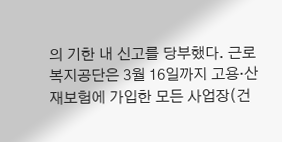의 기한 내 신고를 당부했다. 근로복지공단은 3월 16일까지 고용·산재보험에 가입한 모든 사업장(건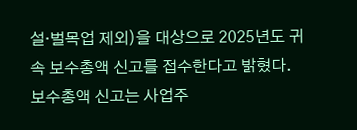설·벌목업 제외)을 대상으로 2025년도 귀속 보수총액 신고를 접수한다고 밝혔다. 보수총액 신고는 사업주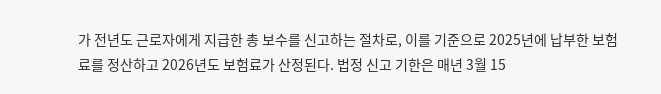가 전년도 근로자에게 지급한 총 보수를 신고하는 절차로, 이를 기준으로 2025년에 납부한 보험료를 정산하고 2026년도 보험료가 산정된다. 법정 신고 기한은 매년 3월 15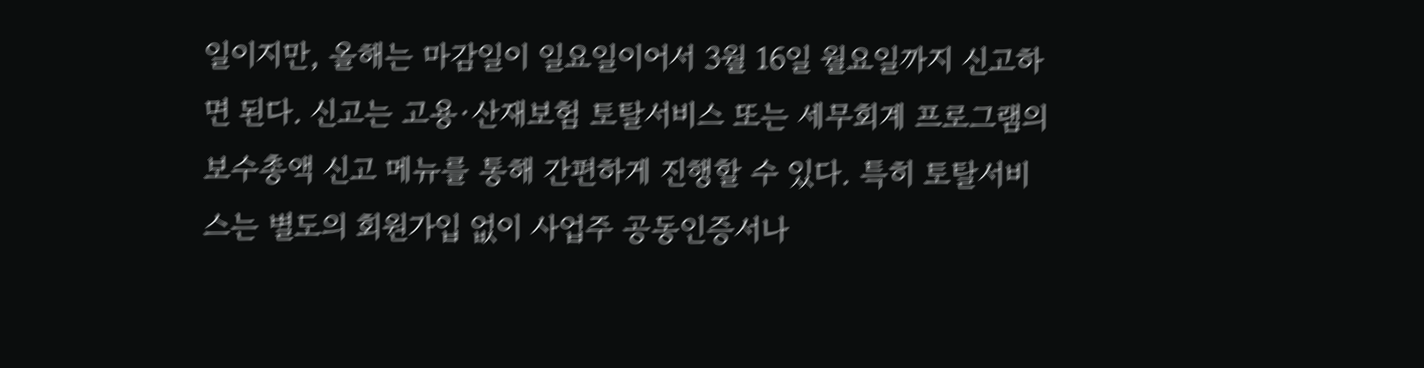일이지만, 올해는 마감일이 일요일이어서 3월 16일 월요일까지 신고하면 된다. 신고는 고용·산재보험 토탈서비스 또는 세무회계 프로그램의 보수총액 신고 메뉴를 통해 간편하게 진행할 수 있다. 특히 토탈서비스는 별도의 회원가입 없이 사업주 공동인증서나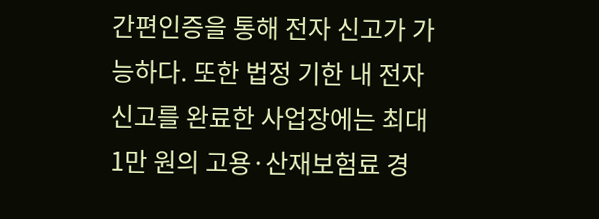간편인증을 통해 전자 신고가 가능하다. 또한 법정 기한 내 전자 신고를 완료한 사업장에는 최대 1만 원의 고용·산재보험료 경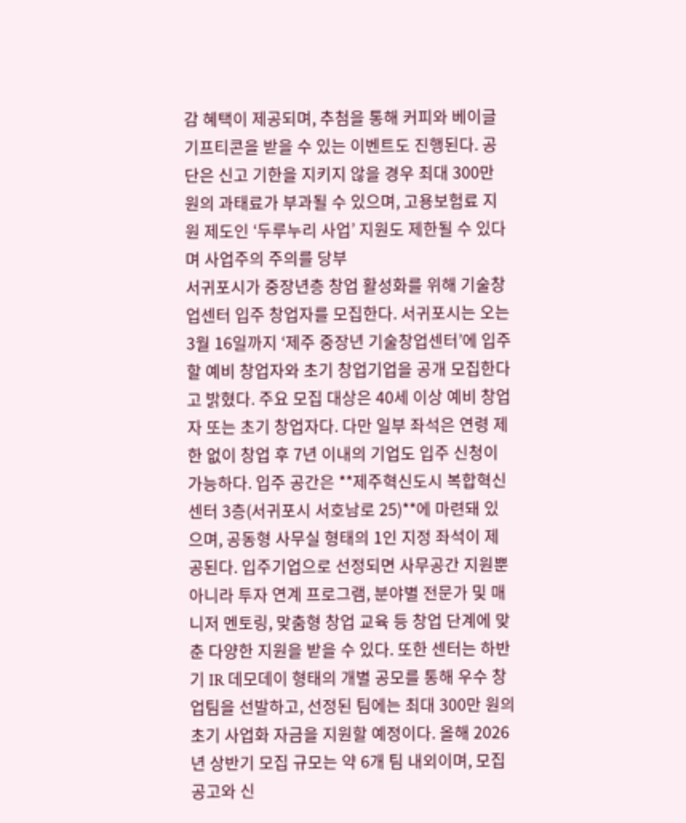감 혜택이 제공되며, 추첨을 통해 커피와 베이글 기프티콘을 받을 수 있는 이벤트도 진행된다. 공단은 신고 기한을 지키지 않을 경우 최대 300만 원의 과태료가 부과될 수 있으며, 고용보험료 지원 제도인 ‘두루누리 사업’ 지원도 제한될 수 있다며 사업주의 주의를 당부
서귀포시가 중장년층 창업 활성화를 위해 기술창업센터 입주 창업자를 모집한다. 서귀포시는 오는 3월 16일까지 ‘제주 중장년 기술창업센터’에 입주할 예비 창업자와 초기 창업기업을 공개 모집한다고 밝혔다. 주요 모집 대상은 40세 이상 예비 창업자 또는 초기 창업자다. 다만 일부 좌석은 연령 제한 없이 창업 후 7년 이내의 기업도 입주 신청이 가능하다. 입주 공간은 **제주혁신도시 복합혁신센터 3층(서귀포시 서호남로 25)**에 마련돼 있으며, 공동형 사무실 형태의 1인 지정 좌석이 제공된다. 입주기업으로 선정되면 사무공간 지원뿐 아니라 투자 연계 프로그램, 분야별 전문가 및 매니저 멘토링, 맞춤형 창업 교육 등 창업 단계에 맞춘 다양한 지원을 받을 수 있다. 또한 센터는 하반기 IR 데모데이 형태의 개별 공모를 통해 우수 창업팀을 선발하고, 선정된 팀에는 최대 300만 원의 초기 사업화 자금을 지원할 예정이다. 올해 2026년 상반기 모집 규모는 약 6개 팀 내외이며, 모집 공고와 신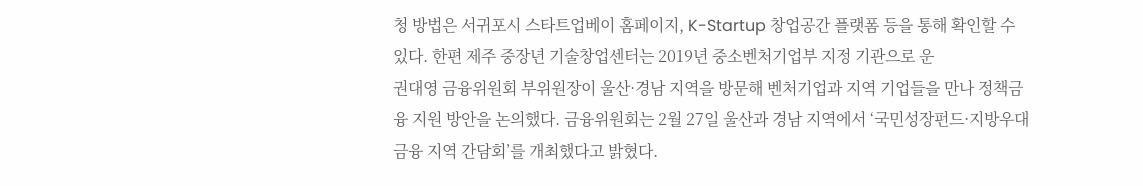청 방법은 서귀포시 스타트업베이 홈페이지, K-Startup 창업공간 플랫폼 등을 통해 확인할 수 있다. 한편 제주 중장년 기술창업센터는 2019년 중소벤처기업부 지정 기관으로 운
권대영 금융위원회 부위원장이 울산·경남 지역을 방문해 벤처기업과 지역 기업들을 만나 정책금융 지원 방안을 논의했다. 금융위원회는 2월 27일 울산과 경남 지역에서 ‘국민성장펀드·지방우대금융 지역 간담회’를 개최했다고 밝혔다.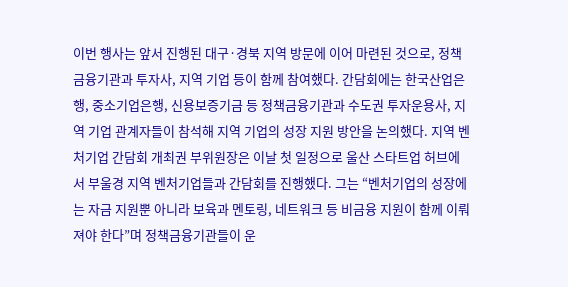이번 행사는 앞서 진행된 대구·경북 지역 방문에 이어 마련된 것으로, 정책금융기관과 투자사, 지역 기업 등이 함께 참여했다. 간담회에는 한국산업은행, 중소기업은행, 신용보증기금 등 정책금융기관과 수도권 투자운용사, 지역 기업 관계자들이 참석해 지역 기업의 성장 지원 방안을 논의했다. 지역 벤처기업 간담회 개최권 부위원장은 이날 첫 일정으로 울산 스타트업 허브에서 부울경 지역 벤처기업들과 간담회를 진행했다. 그는 “벤처기업의 성장에는 자금 지원뿐 아니라 보육과 멘토링, 네트워크 등 비금융 지원이 함께 이뤄져야 한다”며 정책금융기관들이 운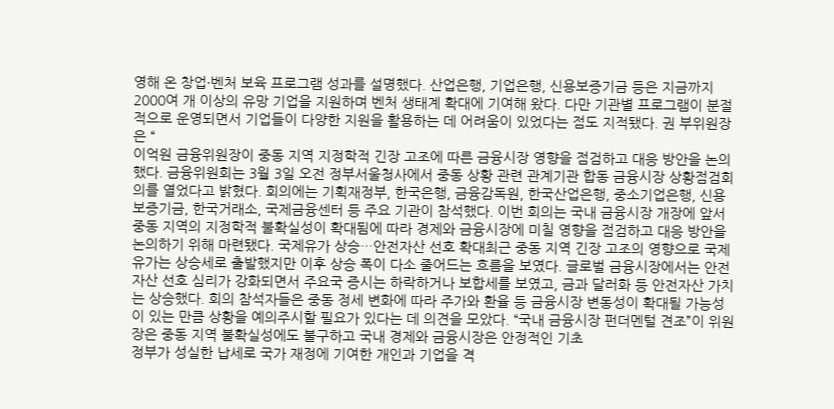영해 온 창업·벤처 보육 프로그램 성과를 설명했다. 산업은행, 기업은행, 신용보증기금 등은 지금까지 2000여 개 이상의 유망 기업을 지원하며 벤처 생태계 확대에 기여해 왔다. 다만 기관별 프로그램이 분절적으로 운영되면서 기업들이 다양한 지원을 활용하는 데 어려움이 있었다는 점도 지적됐다. 권 부위원장은 “
이억원 금융위원장이 중동 지역 지정학적 긴장 고조에 따른 금융시장 영향을 점검하고 대응 방안을 논의했다. 금융위원회는 3월 3일 오전 정부서울청사에서 중동 상황 관련 관계기관 합동 금융시장 상황점검회의를 열었다고 밝혔다. 회의에는 기획재정부, 한국은행, 금융감독원, 한국산업은행, 중소기업은행, 신용보증기금, 한국거래소, 국제금융센터 등 주요 기관이 참석했다. 이번 회의는 국내 금융시장 개장에 앞서 중동 지역의 지정학적 불확실성이 확대됨에 따라 경제와 금융시장에 미칠 영향을 점검하고 대응 방안을 논의하기 위해 마련됐다. 국제유가 상승…안전자산 선호 확대최근 중동 지역 긴장 고조의 영향으로 국제유가는 상승세로 출발했지만 이후 상승 폭이 다소 줄어드는 흐름을 보였다. 글로벌 금융시장에서는 안전자산 선호 심리가 강화되면서 주요국 증시는 하락하거나 보합세를 보였고, 금과 달러화 등 안전자산 가치는 상승했다. 회의 참석자들은 중동 정세 변화에 따라 주가와 환율 등 금융시장 변동성이 확대될 가능성이 있는 만큼 상황을 예의주시할 필요가 있다는 데 의견을 모았다. “국내 금융시장 펀더멘털 견조”이 위원장은 중동 지역 불확실성에도 불구하고 국내 경제와 금융시장은 안정적인 기초
정부가 성실한 납세로 국가 재정에 기여한 개인과 기업을 격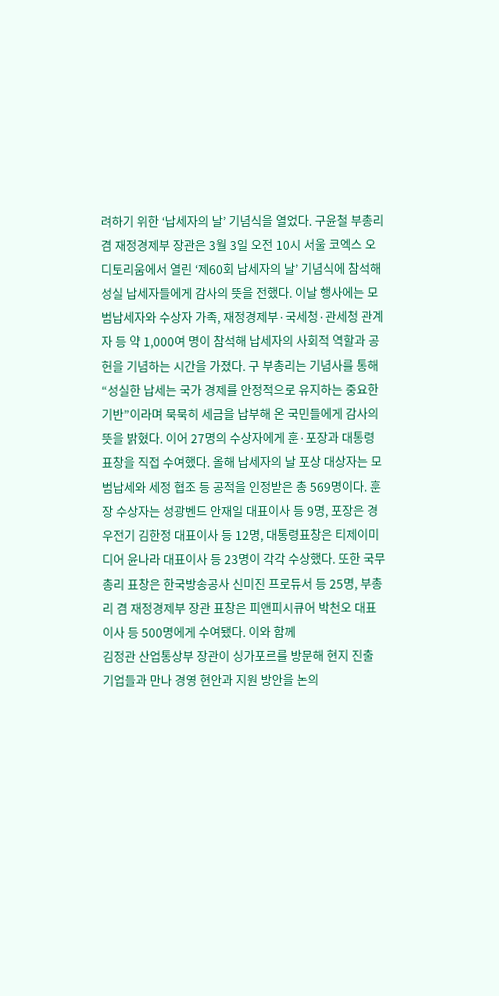려하기 위한 ‘납세자의 날’ 기념식을 열었다. 구윤철 부총리 겸 재정경제부 장관은 3월 3일 오전 10시 서울 코엑스 오디토리움에서 열린 ‘제60회 납세자의 날’ 기념식에 참석해 성실 납세자들에게 감사의 뜻을 전했다. 이날 행사에는 모범납세자와 수상자 가족, 재정경제부·국세청·관세청 관계자 등 약 1,000여 명이 참석해 납세자의 사회적 역할과 공헌을 기념하는 시간을 가졌다. 구 부총리는 기념사를 통해 “성실한 납세는 국가 경제를 안정적으로 유지하는 중요한 기반”이라며 묵묵히 세금을 납부해 온 국민들에게 감사의 뜻을 밝혔다. 이어 27명의 수상자에게 훈·포장과 대통령 표창을 직접 수여했다. 올해 납세자의 날 포상 대상자는 모범납세와 세정 협조 등 공적을 인정받은 총 569명이다. 훈장 수상자는 성광벤드 안재일 대표이사 등 9명, 포장은 경우전기 김한정 대표이사 등 12명, 대통령표창은 티제이미디어 윤나라 대표이사 등 23명이 각각 수상했다. 또한 국무총리 표창은 한국방송공사 신미진 프로듀서 등 25명, 부총리 겸 재정경제부 장관 표창은 피앤피시큐어 박천오 대표이사 등 500명에게 수여됐다. 이와 함께
김정관 산업통상부 장관이 싱가포르를 방문해 현지 진출 기업들과 만나 경영 현안과 지원 방안을 논의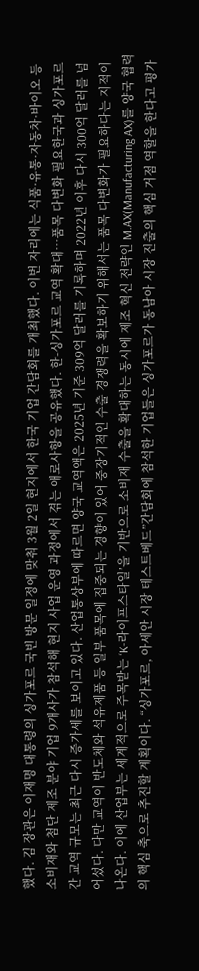했다. 김 장관은 이재명 대통령의 싱가포르 국빈 방문 일정에 맞춰 3월 2일 현지에서 한국 기업 간담회를 개최했다. 이번 자리에는 식품·유통·자동차·바이오 등 소비재와 첨단 제조 분야 기업 9개사가 참석해 현지 사업 운영 과정에서 겪는 애로사항을 공유했다. 한-싱가포르 교역 확대…품목 다변화 필요한국과 싱가포르 간 교역 규모는 최근 다시 증가세를 보이고 있다. 산업통상부에 따르면 양국 교역액은 2025년 기준 309억 달러를 기록하며 2022년 이후 다시 300억 달러를 넘어섰다. 다만 교역이 반도체와 석유제품 등 일부 품목에 집중되는 경향이 있어 중장기적인 수출 경쟁력을 확보하기 위해서는 품목 다변화가 필요하다는 지적이 나온다. 이에 산업부는 세계적으로 주목받는 ‘K-라이프스타일’을 기반으로 소비재 수출을 확대하는 동시에 제조 혁신 전략인 M.AX(Manufacturing AX)를 양국 협력의 핵심 축으로 추진할 계획이다. “싱가포르, 아세안 시장 테스트베드”간담회에 참석한 기업들은 싱가포르가 동남아 시장 진출의 핵심 거점 역할을 한다고 평가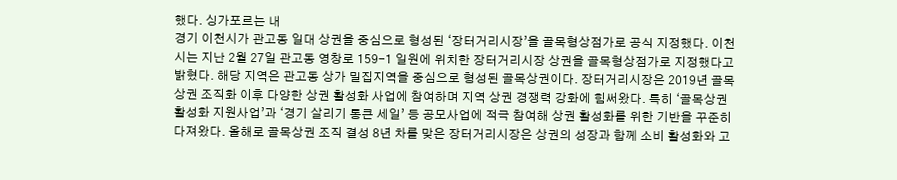했다. 싱가포르는 내
경기 이천시가 관고동 일대 상권을 중심으로 형성된 ‘장터거리시장’을 골목형상점가로 공식 지정했다. 이천시는 지난 2월 27일 관고동 영창로 159-1 일원에 위치한 장터거리시장 상권을 골목형상점가로 지정했다고 밝혔다. 해당 지역은 관고동 상가 밀집지역을 중심으로 형성된 골목상권이다. 장터거리시장은 2019년 골목상권 조직화 이후 다양한 상권 활성화 사업에 참여하며 지역 상권 경쟁력 강화에 힘써왔다. 특히 ‘골목상권 활성화 지원사업’과 ‘경기 살리기 통큰 세일’ 등 공모사업에 적극 참여해 상권 활성화를 위한 기반을 꾸준히 다져왔다. 올해로 골목상권 조직 결성 8년 차를 맞은 장터거리시장은 상권의 성장과 함께 소비 활성화와 고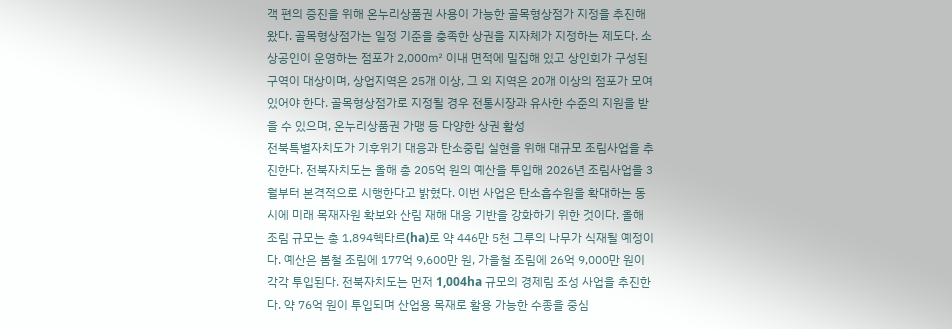객 편의 증진을 위해 온누리상품권 사용이 가능한 골목형상점가 지정을 추진해 왔다. 골목형상점가는 일정 기준을 충족한 상권을 지자체가 지정하는 제도다. 소상공인이 운영하는 점포가 2,000㎡ 이내 면적에 밀집해 있고 상인회가 구성된 구역이 대상이며, 상업지역은 25개 이상, 그 외 지역은 20개 이상의 점포가 모여 있어야 한다. 골목형상점가로 지정될 경우 전통시장과 유사한 수준의 지원을 받을 수 있으며, 온누리상품권 가맹 등 다양한 상권 활성
전북특별자치도가 기후위기 대응과 탄소중립 실현을 위해 대규모 조림사업을 추진한다. 전북자치도는 올해 총 205억 원의 예산을 투입해 2026년 조림사업을 3월부터 본격적으로 시행한다고 밝혔다. 이번 사업은 탄소흡수원을 확대하는 동시에 미래 목재자원 확보와 산림 재해 대응 기반을 강화하기 위한 것이다. 올해 조림 규모는 총 1,894헥타르(ha)로 약 446만 5천 그루의 나무가 식재될 예정이다. 예산은 봄철 조림에 177억 9,600만 원, 가을철 조림에 26억 9,000만 원이 각각 투입된다. 전북자치도는 먼저 1,004ha 규모의 경제림 조성 사업을 추진한다. 약 76억 원이 투입되며 산업용 목재로 활용 가능한 수종을 중심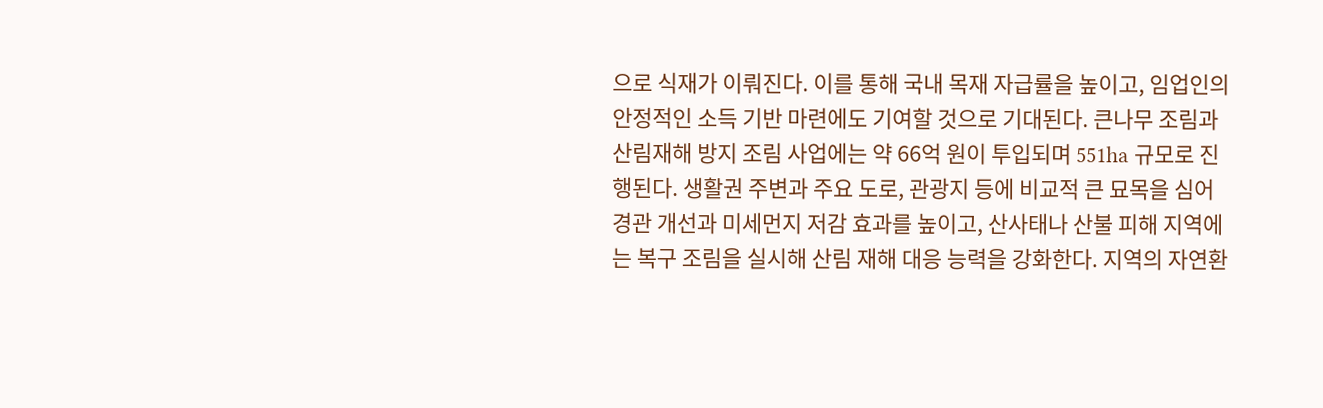으로 식재가 이뤄진다. 이를 통해 국내 목재 자급률을 높이고, 임업인의 안정적인 소득 기반 마련에도 기여할 것으로 기대된다. 큰나무 조림과 산림재해 방지 조림 사업에는 약 66억 원이 투입되며 551ha 규모로 진행된다. 생활권 주변과 주요 도로, 관광지 등에 비교적 큰 묘목을 심어 경관 개선과 미세먼지 저감 효과를 높이고, 산사태나 산불 피해 지역에는 복구 조림을 실시해 산림 재해 대응 능력을 강화한다. 지역의 자연환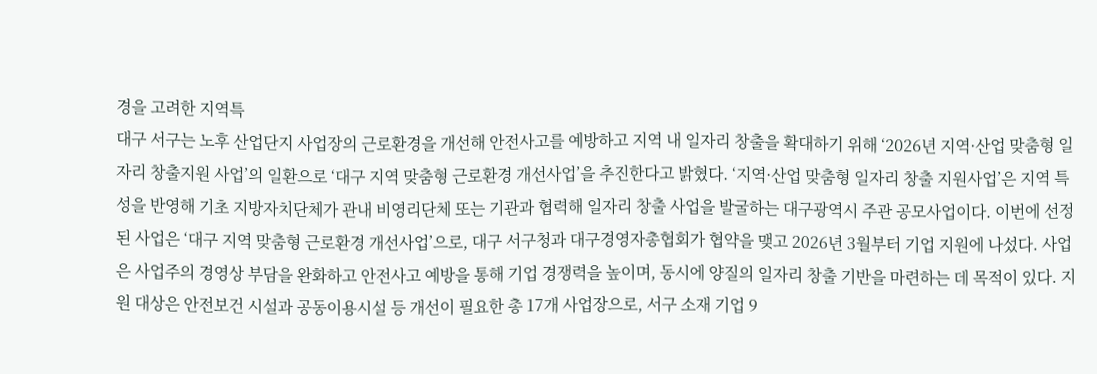경을 고려한 지역특
대구 서구는 노후 산업단지 사업장의 근로환경을 개선해 안전사고를 예방하고 지역 내 일자리 창출을 확대하기 위해 ‘2026년 지역·산업 맞춤형 일자리 창출지원 사업’의 일환으로 ‘대구 지역 맞춤형 근로환경 개선사업’을 추진한다고 밝혔다. ‘지역·산업 맞춤형 일자리 창출 지원사업’은 지역 특성을 반영해 기초 지방자치단체가 관내 비영리단체 또는 기관과 협력해 일자리 창출 사업을 발굴하는 대구광역시 주관 공모사업이다. 이번에 선정된 사업은 ‘대구 지역 맞춤형 근로환경 개선사업’으로, 대구 서구청과 대구경영자총협회가 협약을 맺고 2026년 3월부터 기업 지원에 나섰다. 사업은 사업주의 경영상 부담을 완화하고 안전사고 예방을 통해 기업 경쟁력을 높이며, 동시에 양질의 일자리 창출 기반을 마련하는 데 목적이 있다. 지원 대상은 안전보건 시설과 공동이용시설 등 개선이 필요한 총 17개 사업장으로, 서구 소재 기업 9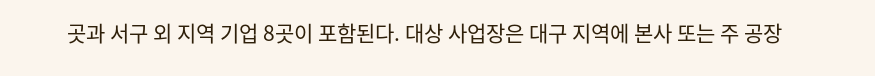곳과 서구 외 지역 기업 8곳이 포함된다. 대상 사업장은 대구 지역에 본사 또는 주 공장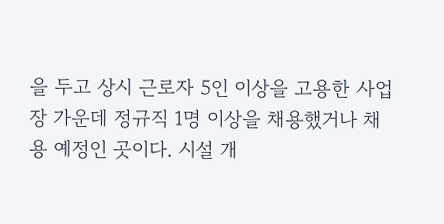을 두고 상시 근로자 5인 이상을 고용한 사업장 가운데 정규직 1명 이상을 채용했거나 채용 예정인 곳이다. 시설 개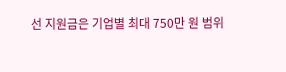선 지원금은 기업별 최대 750만 원 범위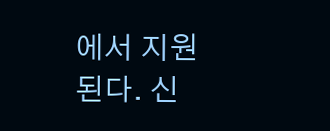에서 지원된다. 신